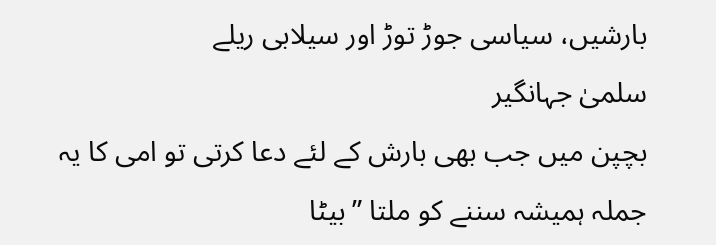بارشیں، سیاسی جوڑ توڑ اور سیلابی ریلے
سلمیٰ جہانگیر
بچپن میں جب بھی بارش کے لئے دعا کرتی تو امی کا یہ جملہ ہمیشہ سننے کو ملتا ”بیٹا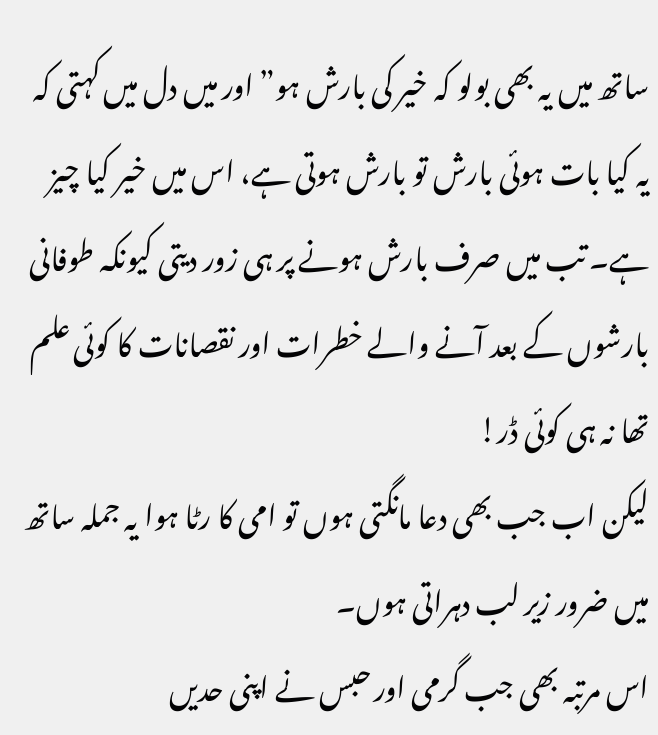ساتھ میں یہ بھی بولو کہ خیر کی بارش ہو” اور میں دل میں کہتی کہ یہ کیا بات ہوئی بارش تو بارش ہوتی ہے، اس میں خیر کیا چیز ہے۔ تب میں صرف بارش ہونے پر ہی زور دیتی کیونکہ طوفانی بارشوں کے بعد آنے والے خطرات اور نقصانات کا کوئی علم تھا نہ ہی کوئی ڈر!
لیکن اب جب بھی دعا مانگتی ہوں تو امی کا رٹا ہوا یہ جملہ ساتھ میں ضرور زیر لب دہراتی ہوں۔
اس مرتبہ بھی جب گرمی اور حبس نے اپنی حدیں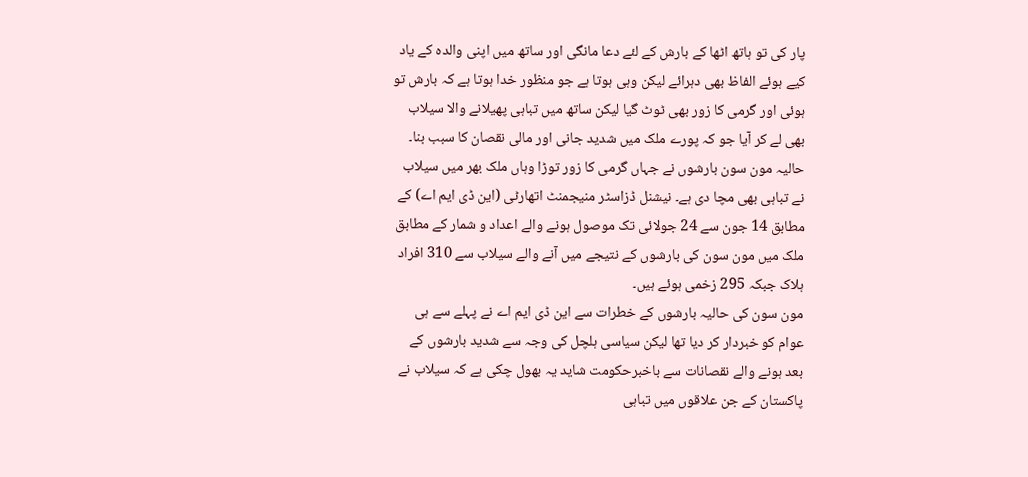پار کی تو ہاتھ اٹھا کے بارش کے لئے دعا مانگی اور ساتھ میں اپنی والدہ کے یاد کیے ہوئے الفاظ بھی دہرائے لیکن وہی ہوتا ہے جو منظور خدا ہوتا ہے کہ بارش تو ہوئی اور گرمی کا زور بھی ٹوٹ گیا لیکن ساتھ میں تباہی پھیلانے والا سیلاب بھی لے کر آیا جو کہ پورے ملک میں شدید جانی اور مالی نقصان کا سبب بنا۔
حالیہ مون سون بارشوں نے جہاں گرمی کا زور توڑا وہاں ملک بھر میں سیلاب نے تباہی بھی مچا دی ہے۔ نیشنل ڈزاسٹر منیجمنٹ اتھارٹی (این ڈی ایم اے) کے مطابق 14 جون سے 24 جولائی تک موصول ہونے والے اعداد و شمار کے مطابق ملک میں مون سون کی بارشوں کے نتیجے میں آنے والے سیلاب سے 310 افراد ہلاک جبکہ 295 زخمی ہوئے ہیں۔
مون سون کی حالیہ بارشوں کے خطرات سے این ڈی ایم اے نے پہلے سے ہی عوام کو خبردار کر دیا تھا لیکن سیاسی ہلچل کی وجہ سے شدید بارشوں کے بعد ہونے والے نقصانات سے باخبرحکومت شاید یہ بھول چکی ہے کہ سیلاب نے پاکستان کے جن علاقوں میں تباہی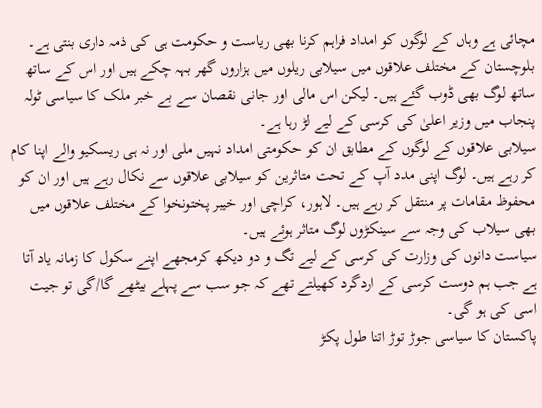مچائی ہے وہاں کے لوگوں کو امداد فراہم کرنا بھی ریاست و حکومت ہی کی ذمہ داری بنتی ہے۔ بلوچستان کے مختلف علاقوں میں سیلابی ریلوں میں ہزاروں گھر بہہ چکے ہیں اور اس کے ساتھ ساتھ لوگ بھی ڈوب گئے ہیں۔ لیکن اس مالی اور جانی نقصان سے بے خبر ملک کا سیاسی ٹولہ پنجاب میں وزیر اعلیٰ کی کرسی کے لیے لڑ رہا ہے۔
سیلابی علاقوں کے لوگوں کے مطابق ان کو حکومتی امداد نہیں ملی اور نہ ہی ریسکیو والے اپنا کام کر رہے ہیں۔ لوگ اپنی مدد آپ کے تحت متاثرین کو سیلابی علاقوں سے نکال رہے ہیں اور ان کو محفوظ مقامات پر منتقل کر رہے ہیں۔ لاہور، کراچی اور خیبر پختونخوا کے مختلف علاقوں میں بھی سیلاب کی وجہ سے سینکڑوں لوگ متاثر ہوئے ہیں۔
سیاست دانوں کی وزارت کی کرسی کے لیے تگ و دو دیکھ کرمجھے اپنے سکول کا زمانہ یاد آتا ہے جب ہم دوست کرسی کے اردگرد کھیلتے تھے کہ جو سب سے پہلے بیٹھے گا/گی تو جیت اسی کی ہو گی۔
پاکستان کا سیاسی جوڑ توڑ اتنا طول پکڑ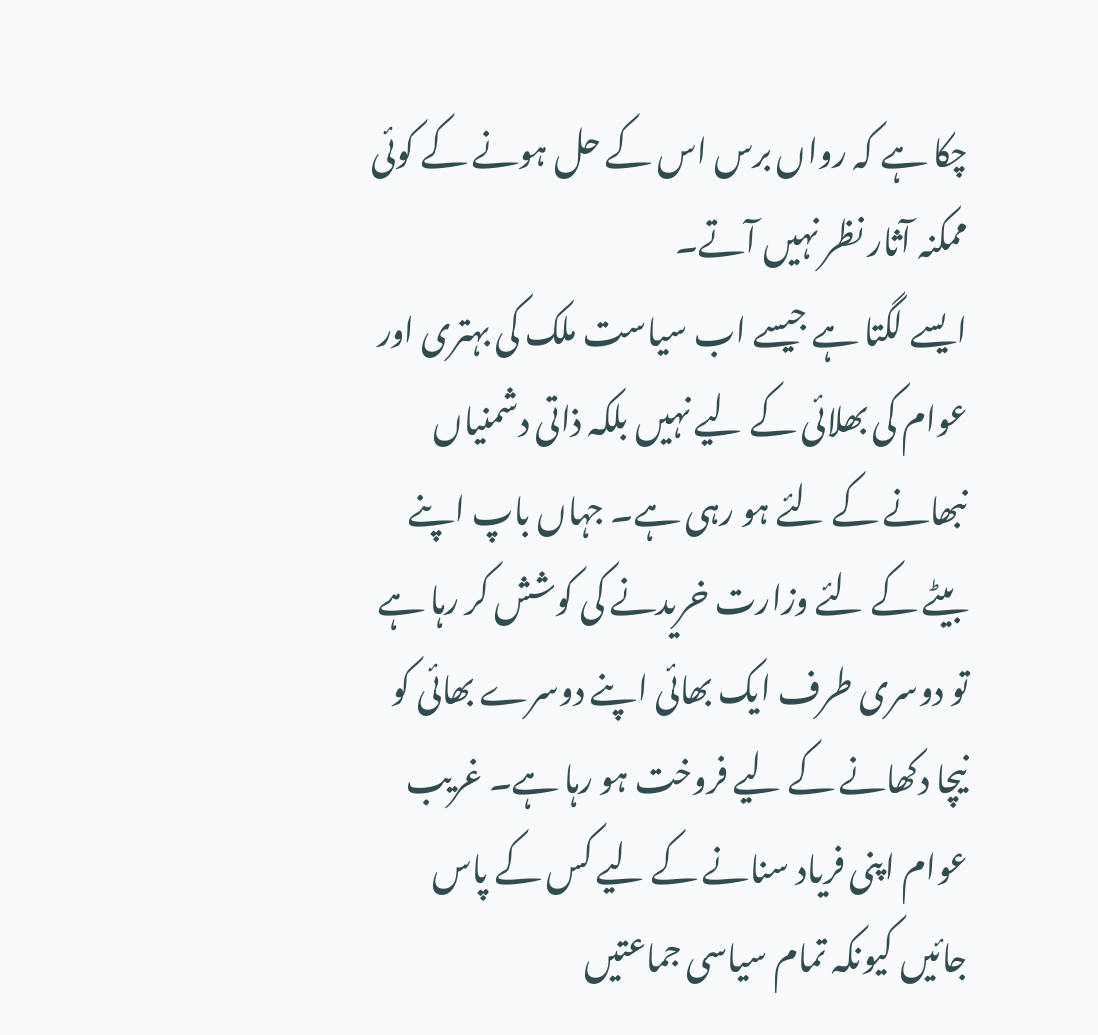چکا ہے کہ رواں برس اس کے حل ہونے کے کوئی ممکنہ آثار نظر نہیں آتے۔
ایسے لگتا ہے جیسے اب سیاست ملک کی بہتری اور عوام کی بھلائی کے لیے نہیں بلکہ ذاتی دشمنیاں نبھانے کے لئے ہو رہی ہے۔ جہاں باپ اپنے بیٹے کے لئے وزارت خریدنے کی کوشش کر رہا ہے تو دوسری طرف ایک بھائی اپنے دوسرے بھائی کو نیچا دکھانے کے لیے فروخت ہو رہا ہے۔ غریب عوام اپنی فریاد سنانے کے لیے کس کے پاس جائیں کیونکہ تمام سیاسی جماعتیں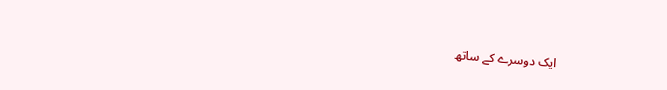ایک دوسرے کے ساتھ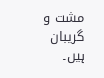مشت و گریبان ہیں۔